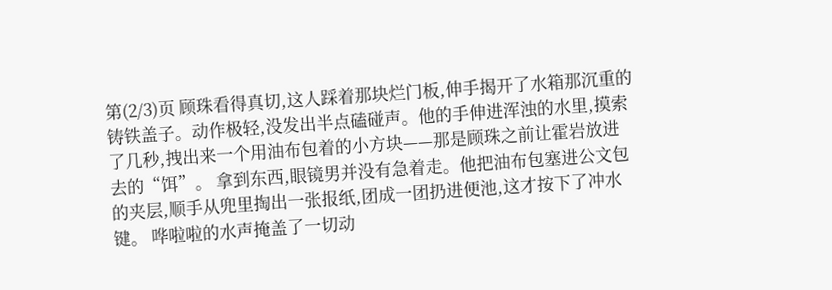第(2/3)页 顾珠看得真切,这人踩着那块烂门板,伸手揭开了水箱那沉重的铸铁盖子。动作极轻,没发出半点磕碰声。他的手伸进浑浊的水里,摸索了几秒,拽出来一个用油布包着的小方块——那是顾珠之前让霍岩放进去的“饵”。 拿到东西,眼镜男并没有急着走。他把油布包塞进公文包的夹层,顺手从兜里掏出一张报纸,团成一团扔进便池,这才按下了冲水键。 哗啦啦的水声掩盖了一切动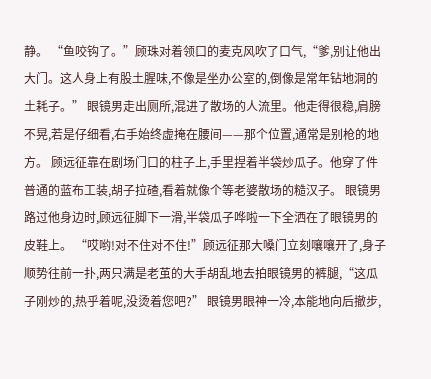静。 “鱼咬钩了。”顾珠对着领口的麦克风吹了口气,“爹,别让他出大门。这人身上有股土腥味,不像是坐办公室的,倒像是常年钻地洞的土耗子。” 眼镜男走出厕所,混进了散场的人流里。他走得很稳,肩膀不晃,若是仔细看,右手始终虚掩在腰间——那个位置,通常是别枪的地方。 顾远征靠在剧场门口的柱子上,手里捏着半袋炒瓜子。他穿了件普通的蓝布工装,胡子拉碴,看着就像个等老婆散场的糙汉子。 眼镜男路过他身边时,顾远征脚下一滑,半袋瓜子哗啦一下全洒在了眼镜男的皮鞋上。 “哎哟!对不住对不住!”顾远征那大嗓门立刻嚷嚷开了,身子顺势往前一扑,两只满是老茧的大手胡乱地去拍眼镜男的裤腿,“这瓜子刚炒的,热乎着呢,没烫着您吧?” 眼镜男眼神一冷,本能地向后撤步,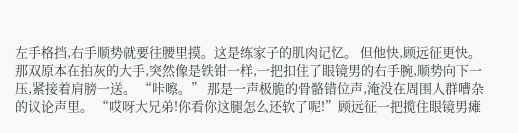左手格挡,右手顺势就要往腰里摸。这是练家子的肌肉记忆。 但他快,顾远征更快。 那双原本在拍灰的大手,突然像是铁钳一样,一把扣住了眼镜男的右手腕,顺势向下一压,紧接着肩膀一送。 “咔嚓。” 那是一声极脆的骨骼错位声,淹没在周围人群嘈杂的议论声里。 “哎呀大兄弟!你看你这腿怎么还软了呢!”顾远征一把揽住眼镜男瘫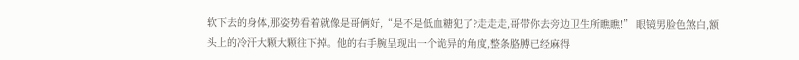软下去的身体,那姿势看着就像是哥俩好,“是不是低血糖犯了?走走走,哥带你去旁边卫生所瞧瞧!” 眼镜男脸色煞白,额头上的冷汗大颗大颗往下掉。他的右手腕呈现出一个诡异的角度,整条胳膊已经麻得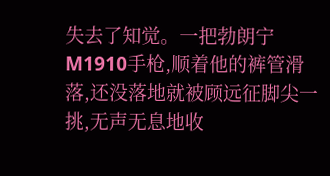失去了知觉。一把勃朗宁M1910手枪,顺着他的裤管滑落,还没落地就被顾远征脚尖一挑,无声无息地收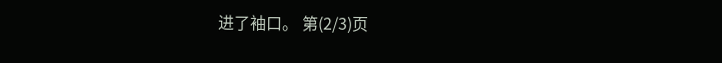进了袖口。 第(2/3)页